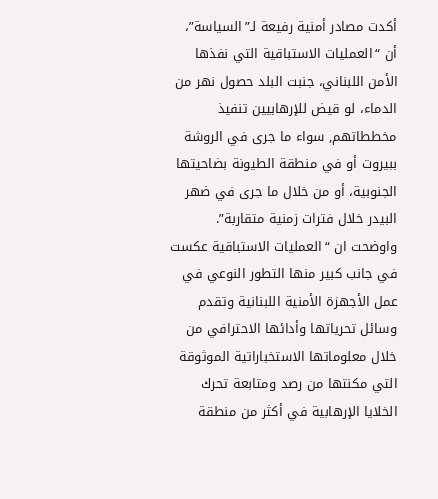أكدت مصادر أمنية رفيعة لـ”السياسة”، أن “العمليات الاستباقية التي نفذها الأمن اللبناني، جنبت البلد حصول نهر من الدماء، لو قيض للإرهابيين تنفيذ مخططاتهم, سواء ما جرى في الروشة ببيروت أو في منطقة الطيونة بضاحيتها الجنوبية، أو من خلال ما جرى في ضهر البيدر خلال فترات زمنية متقاربة”.
واوضحت ان “العمليات الاستباقية عكست في جانب كبير منها التطور النوعي في عمل الأجهزة الأمنية اللبنانية وتقدم وسائل تحرياتها وأدائها الاحترافي من خلال معلوماتها الاستخباراتية الموثوقة التي مكنتها من رصد ومتابعة تحرك الخلايا الإرهابية في أكثر من منطقة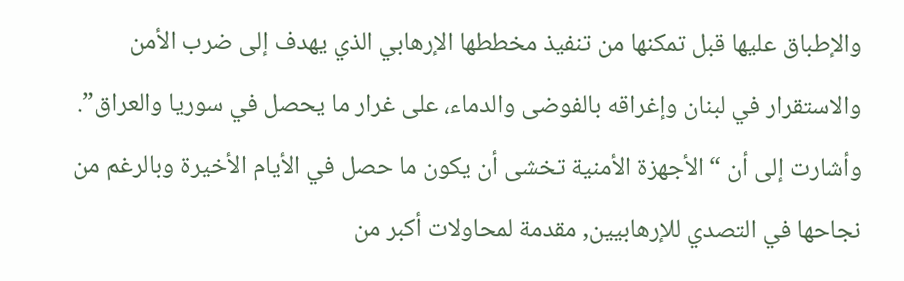والإطباق عليها قبل تمكنها من تنفيذ مخططها الإرهابي الذي يهدف إلى ضرب الأمن والاستقرار في لبنان وإغراقه بالفوضى والدماء، على غرار ما يحصل في سوريا والعراق”.
وأشارت إلى أن “الأجهزة الأمنية تخشى أن يكون ما حصل في الأيام الأخيرة وبالرغم من نجاحها في التصدي للإرهابيين, مقدمة لمحاولات أكبر من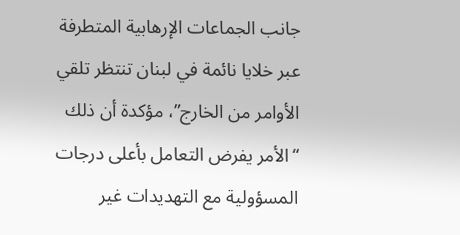جانب الجماعات الإرهابية المتطرفة عبر خلايا نائمة في لبنان تنتظر تلقي الأوامر من الخارج”، مؤكدة أن ذلك “الأمر يفرض التعامل بأعلى درجات المسؤولية مع التهديدات غير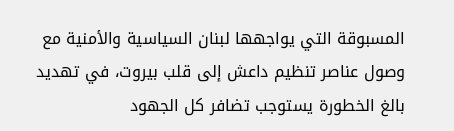المسبوقة التي يواجهها لبنان السياسية والأمنية مع وصول عناصر تنظيم داعش إلى قلب بيروت، في تهديد بالغ الخطورة يستوجب تضافر كل الجهود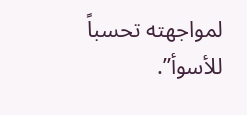لمواجهته تحسباً للأسوأ”.